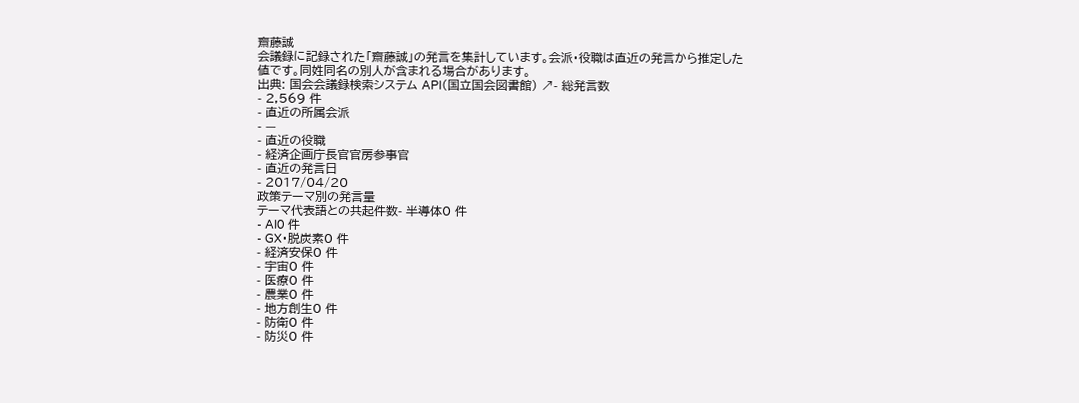齋藤誠
会議録に記録された「齋藤誠」の発言を集計しています。会派・役職は直近の発言から推定した値です。同姓同名の別人が含まれる場合があります。
出典: 国会会議録検索システム API(国立国会図書館) ↗- 総発言数
- 2,569 件
- 直近の所属会派
- —
- 直近の役職
- 経済企画庁長官官房参事官
- 直近の発言日
- 2017/04/20
政策テーマ別の発言量
テーマ代表語との共起件数- 半導体0 件
- AI0 件
- GX・脱炭素0 件
- 経済安保0 件
- 宇宙0 件
- 医療0 件
- 農業0 件
- 地方創生0 件
- 防衛0 件
- 防災0 件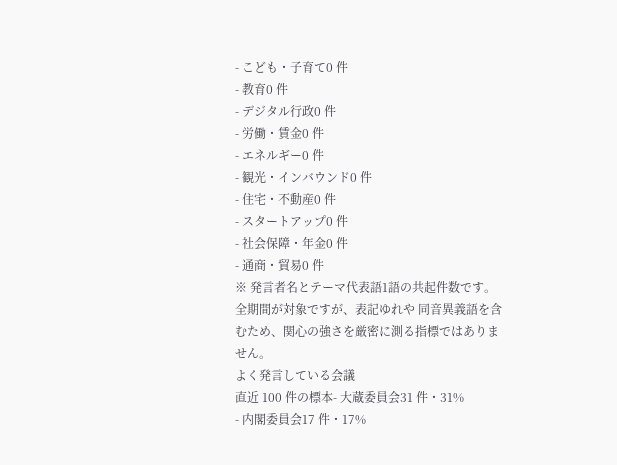- こども・子育て0 件
- 教育0 件
- デジタル行政0 件
- 労働・賃金0 件
- エネルギー0 件
- 観光・インバウンド0 件
- 住宅・不動産0 件
- スタートアップ0 件
- 社会保障・年金0 件
- 通商・貿易0 件
※ 発言者名とテーマ代表語1語の共起件数です。全期間が対象ですが、表記ゆれや 同音異義語を含むため、関心の強さを厳密に測る指標ではありません。
よく発言している会議
直近 100 件の標本- 大蔵委員会31 件・31%
- 内閣委員会17 件・17%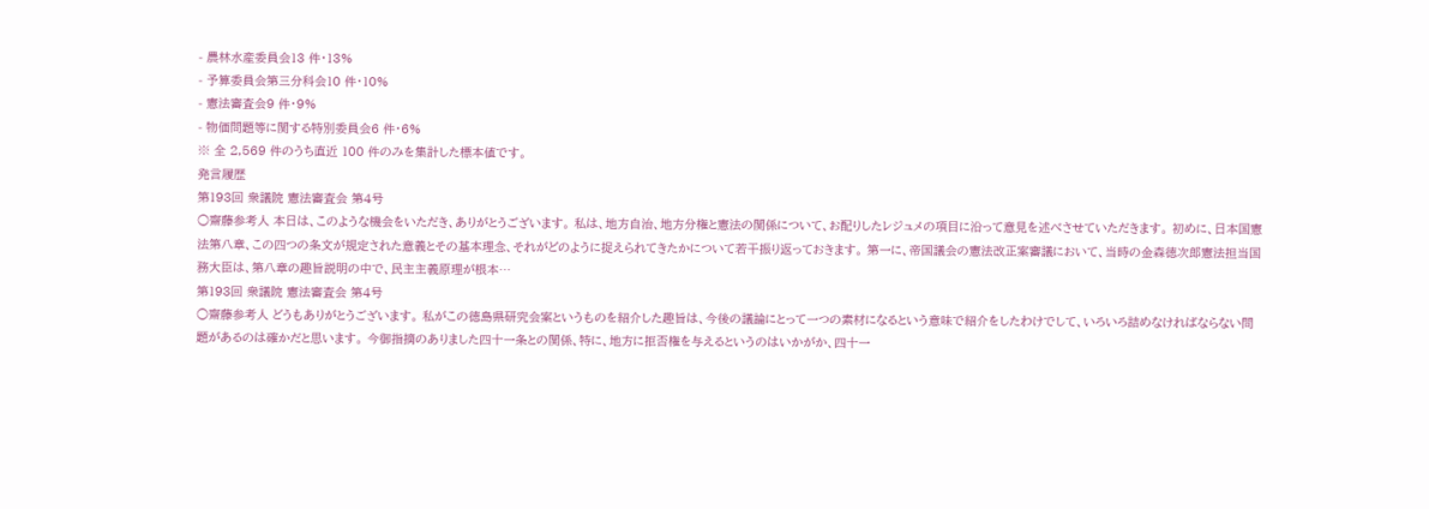- 農林水産委員会13 件・13%
- 予算委員会第三分科会10 件・10%
- 憲法審査会9 件・9%
- 物価問題等に関する特別委員会6 件・6%
※ 全 2,569 件のうち直近 100 件のみを集計した標本値です。
発言履歴
第193回 衆議院 憲法審査会 第4号
○齋藤参考人 本日は、このような機会をいただき、ありがとうございます。 私は、地方自治、地方分権と憲法の関係について、お配りしたレジュメの項目に沿って意見を述べさせていただきます。 初めに、日本国憲法第八章、この四つの条文が規定された意義とその基本理念、それがどのように捉えられてきたかについて若干振り返っておきます。 第一に、帝国議会の憲法改正案審議において、当時の金森徳次郎憲法担当国務大臣は、第八章の趣旨説明の中で、民主主義原理が根本…
第193回 衆議院 憲法審査会 第4号
○齋藤参考人 どうもありがとうございます。 私がこの徳島県研究会案というものを紹介した趣旨は、今後の議論にとって一つの素材になるという意味で紹介をしたわけでして、いろいろ詰めなければならない問題があるのは確かだと思います。 今御指摘のありました四十一条との関係、特に、地方に拒否権を与えるというのはいかがか、四十一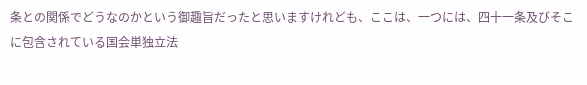条との関係でどうなのかという御趣旨だったと思いますけれども、ここは、一つには、四十一条及びそこに包含されている国会単独立法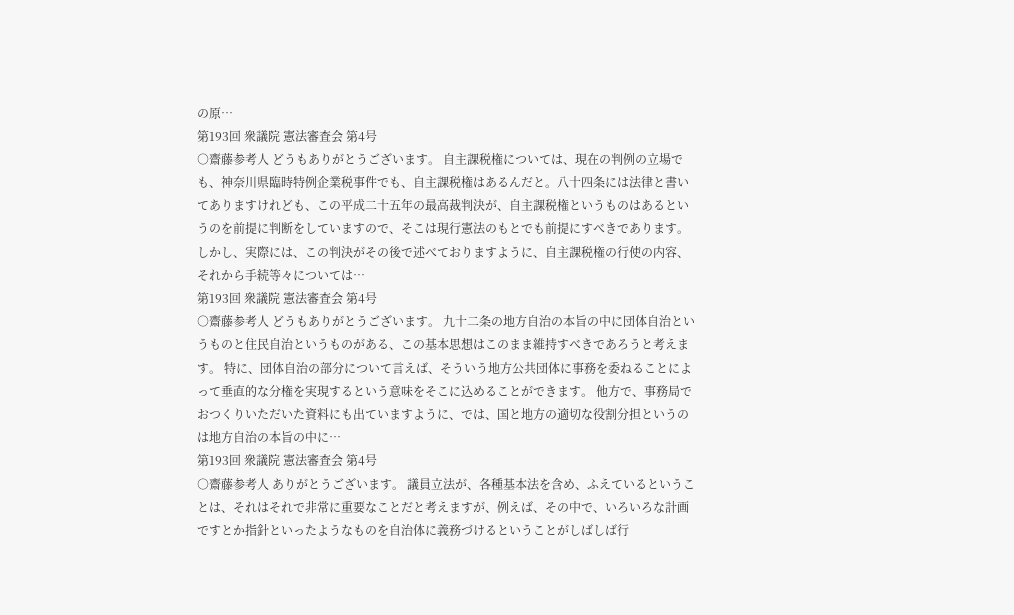の原…
第193回 衆議院 憲法審査会 第4号
○齋藤参考人 どうもありがとうございます。 自主課税権については、現在の判例の立場でも、神奈川県臨時特例企業税事件でも、自主課税権はあるんだと。八十四条には法律と書いてありますけれども、この平成二十五年の最高裁判決が、自主課税権というものはあるというのを前提に判断をしていますので、そこは現行憲法のもとでも前提にすべきであります。 しかし、実際には、この判決がその後で述べておりますように、自主課税権の行使の内容、それから手続等々については…
第193回 衆議院 憲法審査会 第4号
○齋藤参考人 どうもありがとうございます。 九十二条の地方自治の本旨の中に団体自治というものと住民自治というものがある、この基本思想はこのまま維持すべきであろうと考えます。 特に、団体自治の部分について言えば、そういう地方公共団体に事務を委ねることによって垂直的な分権を実現するという意味をそこに込めることができます。 他方で、事務局でおつくりいただいた資料にも出ていますように、では、国と地方の適切な役割分担というのは地方自治の本旨の中に…
第193回 衆議院 憲法審査会 第4号
○齋藤参考人 ありがとうございます。 議員立法が、各種基本法を含め、ふえているということは、それはそれで非常に重要なことだと考えますが、例えば、その中で、いろいろな計画ですとか指針といったようなものを自治体に義務づけるということがしばしば行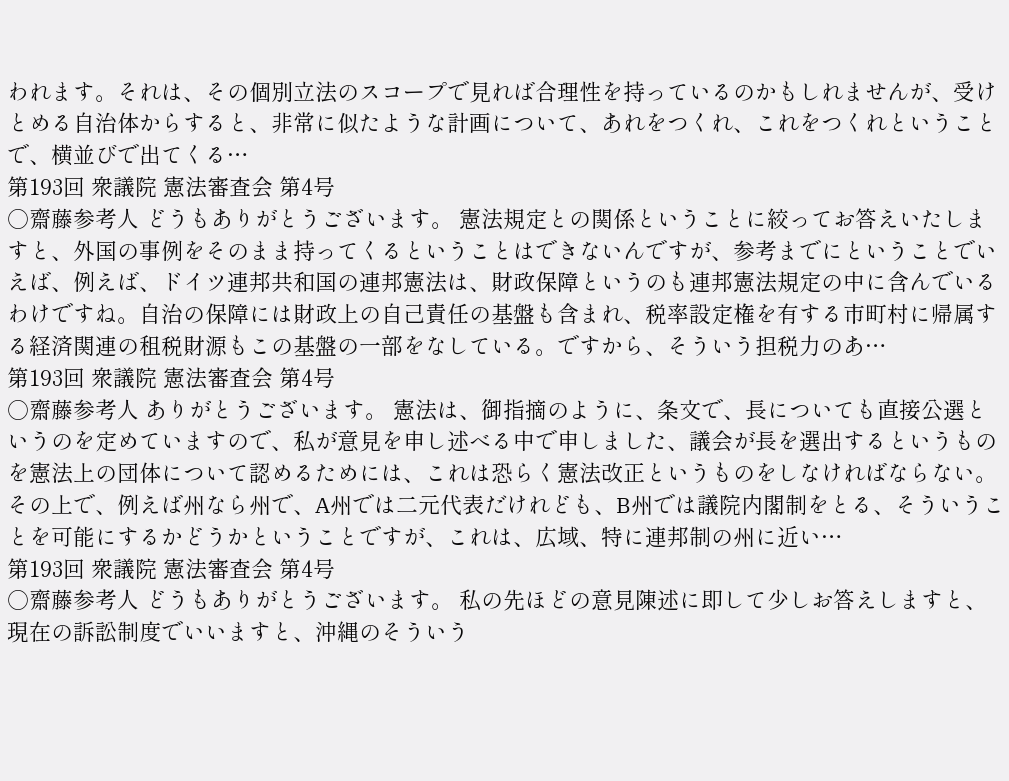われます。それは、その個別立法のスコープで見れば合理性を持っているのかもしれませんが、受けとめる自治体からすると、非常に似たような計画について、あれをつくれ、これをつくれということで、横並びで出てくる…
第193回 衆議院 憲法審査会 第4号
○齋藤参考人 どうもありがとうございます。 憲法規定との関係ということに絞ってお答えいたしますと、外国の事例をそのまま持ってくるということはできないんですが、参考までにということでいえば、例えば、ドイツ連邦共和国の連邦憲法は、財政保障というのも連邦憲法規定の中に含んでいるわけですね。自治の保障には財政上の自己責任の基盤も含まれ、税率設定権を有する市町村に帰属する経済関連の租税財源もこの基盤の一部をなしている。ですから、そういう担税力のあ…
第193回 衆議院 憲法審査会 第4号
○齋藤参考人 ありがとうございます。 憲法は、御指摘のように、条文で、長についても直接公選というのを定めていますので、私が意見を申し述べる中で申しました、議会が長を選出するというものを憲法上の団体について認めるためには、これは恐らく憲法改正というものをしなければならない。 その上で、例えば州なら州で、A州では二元代表だけれども、B州では議院内閣制をとる、そういうことを可能にするかどうかということですが、これは、広域、特に連邦制の州に近い…
第193回 衆議院 憲法審査会 第4号
○齋藤参考人 どうもありがとうございます。 私の先ほどの意見陳述に即して少しお答えしますと、現在の訴訟制度でいいますと、沖縄のそういう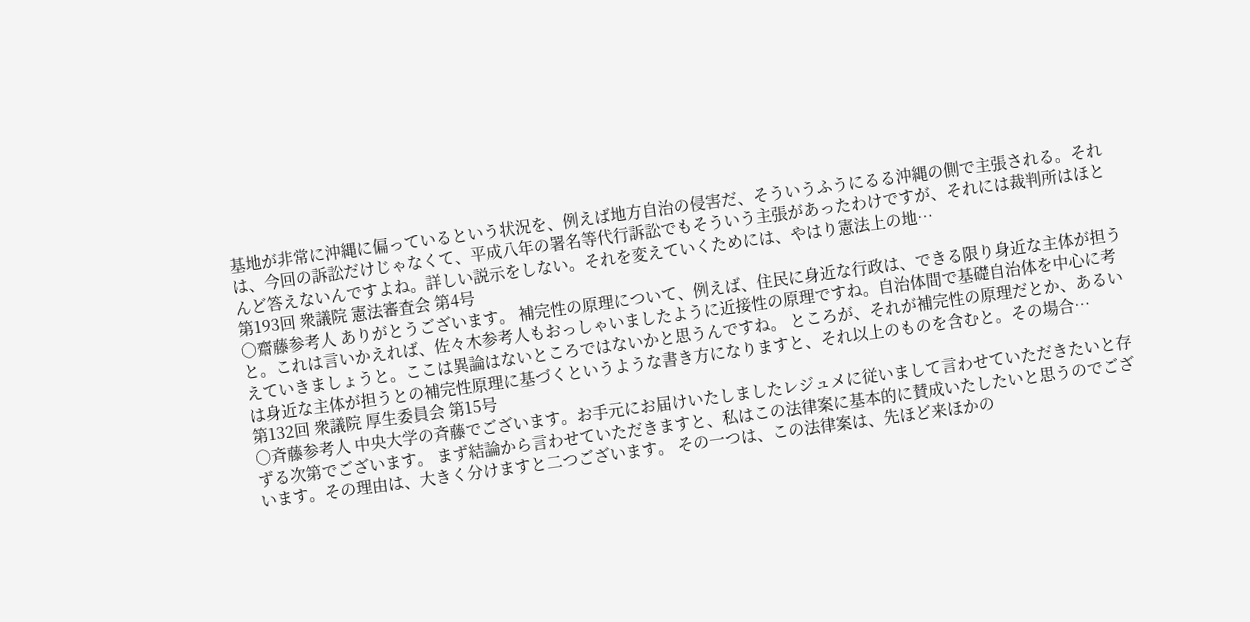基地が非常に沖縄に偏っているという状況を、例えば地方自治の侵害だ、そういうふうにるる沖縄の側で主張される。それは、今回の訴訟だけじゃなくて、平成八年の署名等代行訴訟でもそういう主張があったわけですが、それには裁判所はほとんど答えないんですよね。詳しい説示をしない。それを変えていくためには、やはり憲法上の地…
第193回 衆議院 憲法審査会 第4号
○齋藤参考人 ありがとうございます。 補完性の原理について、例えば、住民に身近な行政は、できる限り身近な主体が担うと。これは言いかえれば、佐々木参考人もおっしゃいましたように近接性の原理ですね。自治体間で基礎自治体を中心に考えていきましょうと。ここは異論はないところではないかと思うんですね。 ところが、それが補完性の原理だとか、あるいは身近な主体が担うとの補完性原理に基づくというような書き方になりますと、それ以上のものを含むと。その場合…
第132回 衆議院 厚生委員会 第15号
○斉藤参考人 中央大学の斉藤でございます。お手元にお届けいたしましたレジュメに従いまして言わせていただきたいと存ずる次第でございます。 まず結論から言わせていただきますと、私はこの法律案に基本的に賛成いたしたいと思うのでございます。その理由は、大きく分けますと二つございます。 その一つは、この法律案は、先ほど来ほかの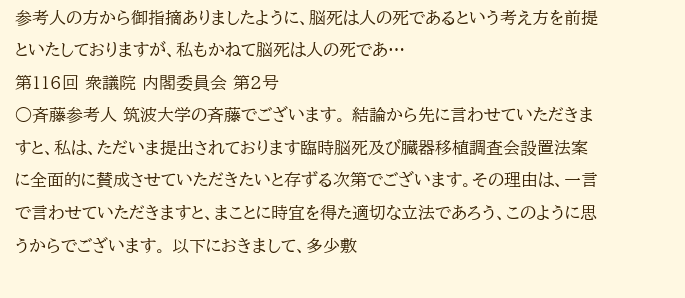参考人の方から御指摘ありましたように、脳死は人の死であるという考え方を前提といたしておりますが、私もかねて脳死は人の死であ…
第116回 衆議院 内閣委員会 第2号
○斉藤参考人 筑波大学の斉藤でございます。 結論から先に言わせていただきますと、私は、ただいま提出されております臨時脳死及び臓器移植調査会設置法案に全面的に賛成させていただきたいと存ずる次第でございます。その理由は、一言で言わせていただきますと、まことに時宜を得た適切な立法であろう、このように思うからでございます。 以下におきまして、多少敷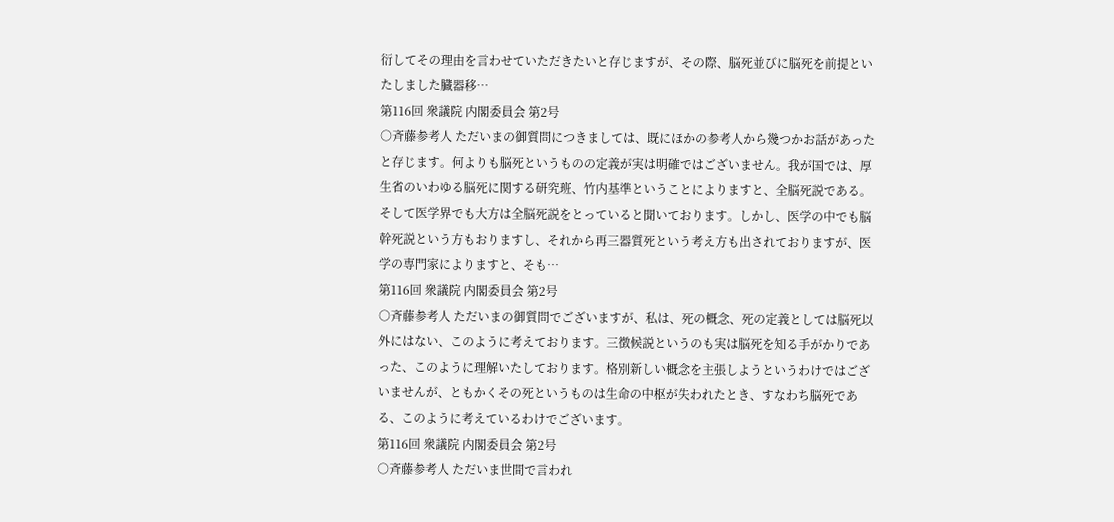衍してその理由を言わせていただきたいと存じますが、その際、脳死並びに脳死を前提といたしました臓器移…
第116回 衆議院 内閣委員会 第2号
○斉藤参考人 ただいまの御質問につきましては、既にほかの参考人から幾つかお話があったと存じます。何よりも脳死というものの定義が実は明確ではございません。我が国では、厚生省のいわゆる脳死に関する研究班、竹内基準ということによりますと、全脳死説である。そして医学界でも大方は全脳死説をとっていると聞いております。しかし、医学の中でも脳幹死説という方もおりますし、それから再三器質死という考え方も出されておりますが、医学の専門家によりますと、そも…
第116回 衆議院 内閣委員会 第2号
○斉藤参考人 ただいまの御質問でございますが、私は、死の概念、死の定義としては脳死以外にはない、このように考えております。三徴候説というのも実は脳死を知る手がかりであった、このように理解いたしております。格別新しい概念を主張しようというわけではございませんが、ともかくその死というものは生命の中枢が失われたとき、すなわち脳死である、このように考えているわけでございます。
第116回 衆議院 内閣委員会 第2号
○斉藤参考人 ただいま世間で言われ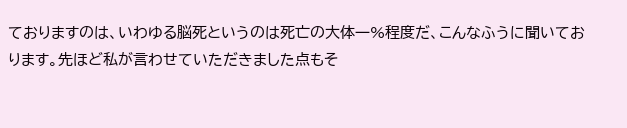ておりますのは、いわゆる脳死というのは死亡の大体一%程度だ、こんなふうに聞いております。先ほど私が言わせていただきました点もそ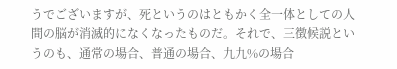うでございますが、死というのはともかく全一体としての人間の脳が消滅的になくなったものだ。それで、三徴候説というのも、通常の場合、普通の場合、九九%の場合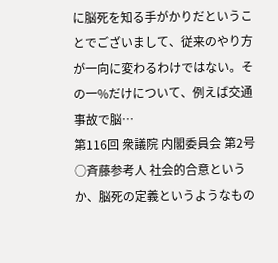に脳死を知る手がかりだということでございまして、従来のやり方が一向に変わるわけではない。その一%だけについて、例えば交通事故で脳…
第116回 衆議院 内閣委員会 第2号
○斉藤参考人 社会的合意というか、脳死の定義というようなもの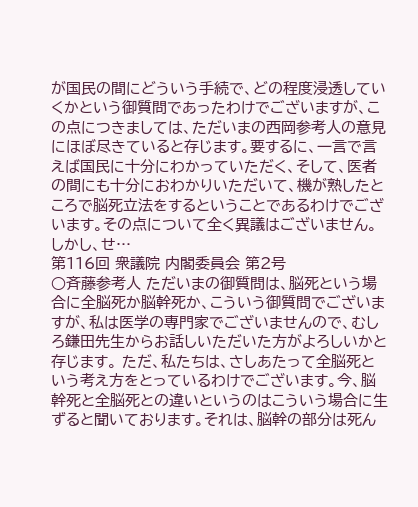が国民の間にどういう手続で、どの程度浸透していくかという御質問であったわけでございますが、この点につきましては、ただいまの西岡参考人の意見にほぼ尽きていると存じます。要するに、一言で言えば国民に十分にわかっていただく、そして、医者の間にも十分におわかりいただいて、機が熟したところで脳死立法をするということであるわけでございます。その点について全く異議はございません。 しかし、せ…
第116回 衆議院 内閣委員会 第2号
○斉藤参考人 ただいまの御質問は、脳死という場合に全脳死か脳幹死か、こういう御質問でございますが、私は医学の専門家でございませんので、むしろ鎌田先生からお話しいただいた方がよろしいかと存じます。 ただ、私たちは、さしあたって全脳死という考え方をとっているわけでございます。今、脳幹死と全脳死との違いというのはこういう場合に生ずると聞いております。それは、脳幹の部分は死ん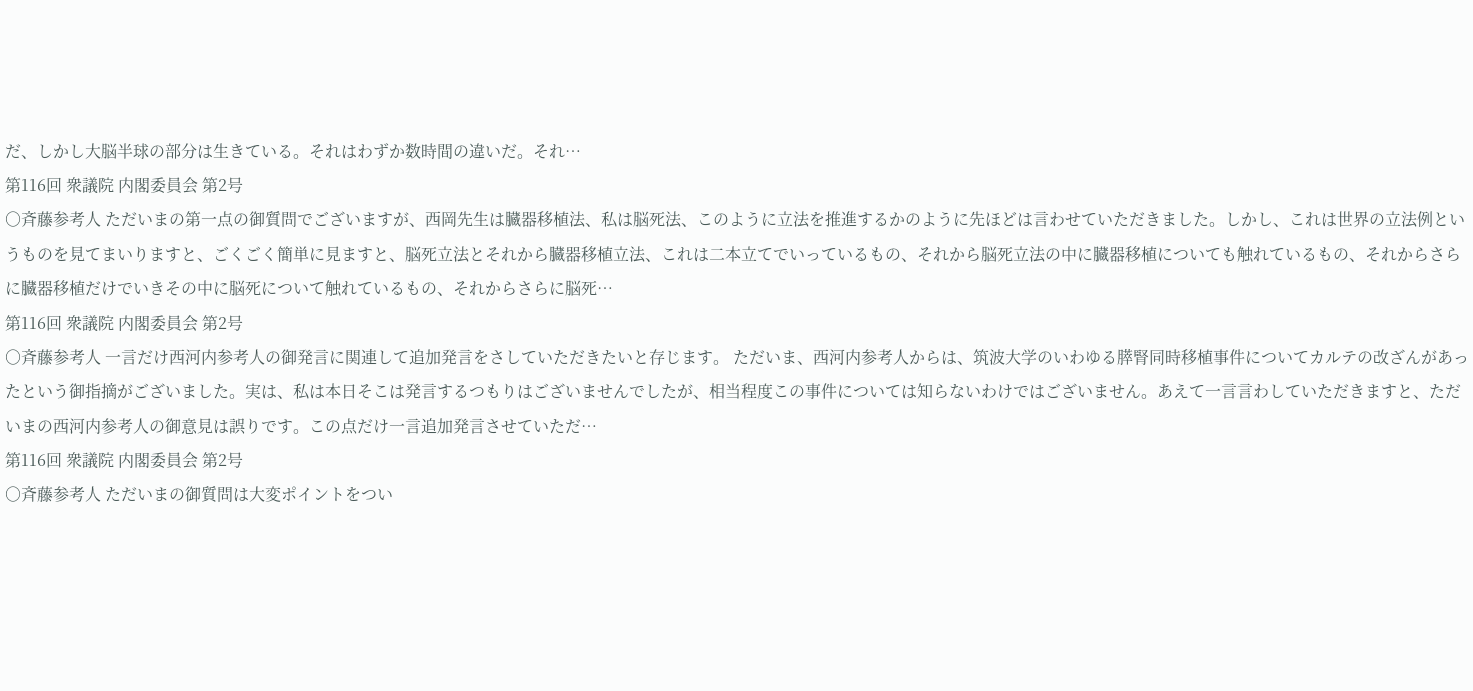だ、しかし大脳半球の部分は生きている。それはわずか数時間の違いだ。それ…
第116回 衆議院 内閣委員会 第2号
○斉藤参考人 ただいまの第一点の御質問でございますが、西岡先生は臓器移植法、私は脳死法、このように立法を推進するかのように先ほどは言わせていただきました。しかし、これは世界の立法例というものを見てまいりますと、ごくごく簡単に見ますと、脳死立法とそれから臓器移植立法、これは二本立てでいっているもの、それから脳死立法の中に臓器移植についても触れているもの、それからさらに臓器移植だけでいきその中に脳死について触れているもの、それからさらに脳死…
第116回 衆議院 内閣委員会 第2号
○斉藤参考人 一言だけ西河内参考人の御発言に関連して追加発言をさしていただきたいと存じます。 ただいま、西河内参考人からは、筑波大学のいわゆる膵腎同時移植事件についてカルテの改ざんがあったという御指摘がございました。実は、私は本日そこは発言するつもりはございませんでしたが、相当程度この事件については知らないわけではございません。あえて一言言わしていただきますと、ただいまの西河内参考人の御意見は誤りです。この点だけ一言追加発言させていただ…
第116回 衆議院 内閣委員会 第2号
○斉藤参考人 ただいまの御質問は大変ポイントをつい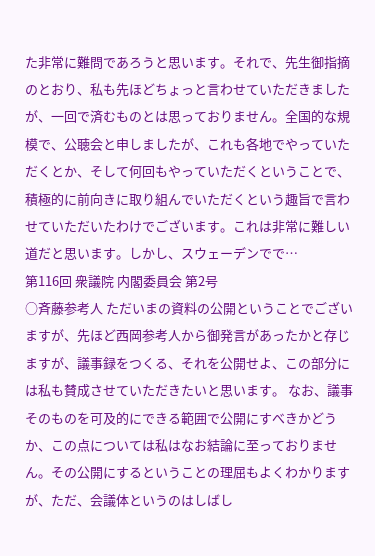た非常に難問であろうと思います。それで、先生御指摘のとおり、私も先ほどちょっと言わせていただきましたが、一回で済むものとは思っておりません。全国的な規模で、公聴会と申しましたが、これも各地でやっていただくとか、そして何回もやっていただくということで、積極的に前向きに取り組んでいただくという趣旨で言わせていただいたわけでございます。これは非常に難しい道だと思います。しかし、スウェーデンでで…
第116回 衆議院 内閣委員会 第2号
○斉藤参考人 ただいまの資料の公開ということでございますが、先ほど西岡参考人から御発言があったかと存じますが、議事録をつくる、それを公開せよ、この部分には私も賛成させていただきたいと思います。 なお、議事そのものを可及的にできる範囲で公開にすべきかどうか、この点については私はなお結論に至っておりません。その公開にするということの理屈もよくわかりますが、ただ、会議体というのはしばし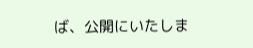ば、公開にいたしま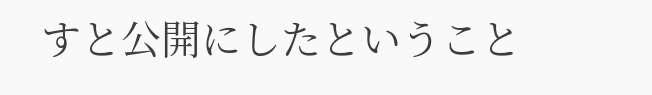すと公開にしたということ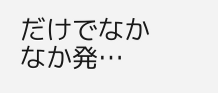だけでなかなか発…